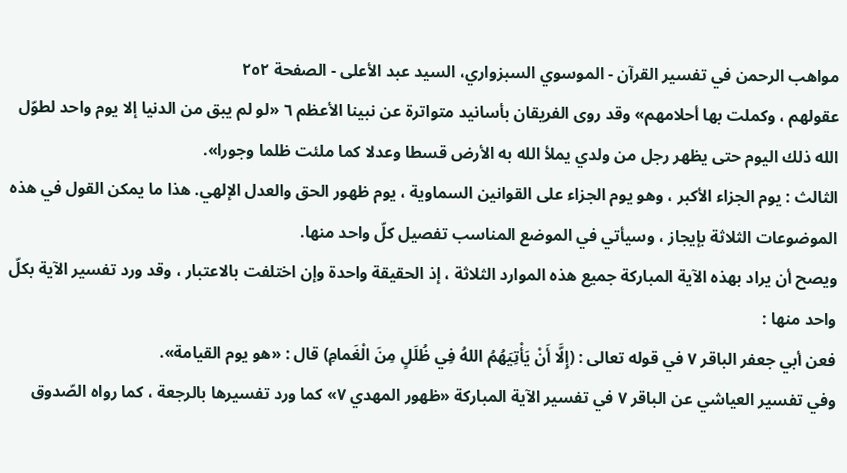مواهب الرحمن في تفسير القرآن - الموسوي السبزواري، السيد عبد الأعلى - الصفحة ٢٥٢
عقولهم ، وكملت بها أحلامهم» وقد روى الفريقان بأسانيد متواترة عن نبينا الأعظم ٦ «لو لم يبق من الدنيا إلا يوم واحد لطوّل الله ذلك اليوم حتى يظهر رجل من ولدي يملأ الله به الأرض قسطا وعدلا كما ملئت ظلما وجورا».
الثالث : يوم الجزاء الأكبر ، وهو يوم الجزاء على القوانين السماوية ، يوم ظهور الحق والعدل الإلهي. هذا ما يمكن القول في هذه الموضوعات الثلاثة بإيجاز ، وسيأتي في الموضع المناسب تفصيل كلّ واحد منها.
ويصح أن يراد بهذه الآية المباركة جميع هذه الموارد الثلاثة ، إذ الحقيقة واحدة وإن اختلفت بالاعتبار ، وقد ورد تفسير الآية بكلّ واحد منها :
فعن أبي جعفر الباقر ٧ في قوله تعالى : (إِلَّا أَنْ يَأْتِيَهُمُ اللهُ فِي ظُلَلٍ مِنَ الْغَمامِ) قال : «هو يوم القيامة».
وفي تفسير العياشي عن الباقر ٧ في تفسير الآية المباركة «ظهور المهدي ٧» كما ورد تفسيرها بالرجعة ، كما رواه الصّدوق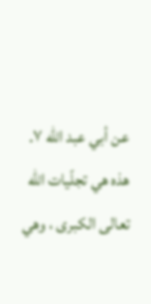عن أبي عبد الله ٧.
هذه هي تجلّيات الله تعالى الكبرى ، وهي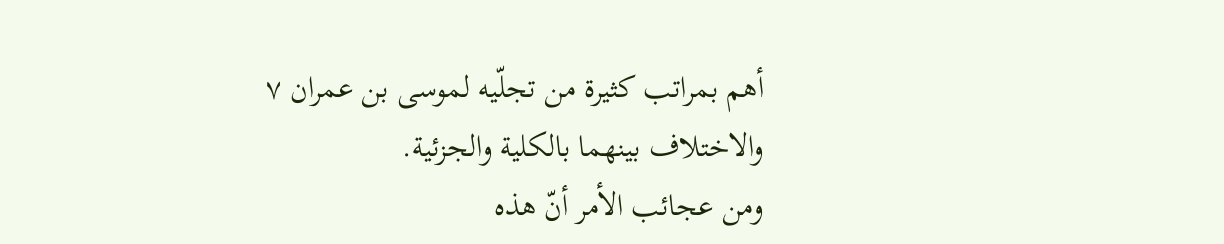أهم بمراتب كثيرة من تجلّيه لموسى بن عمران ٧ والاختلاف بينهما بالكلية والجزئية.
ومن عجائب الأمر أنّ هذه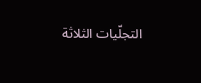التجلّيات الثلاثة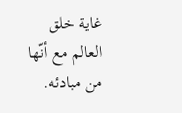غاية خلق العالم مع أنّها من مبادئه.